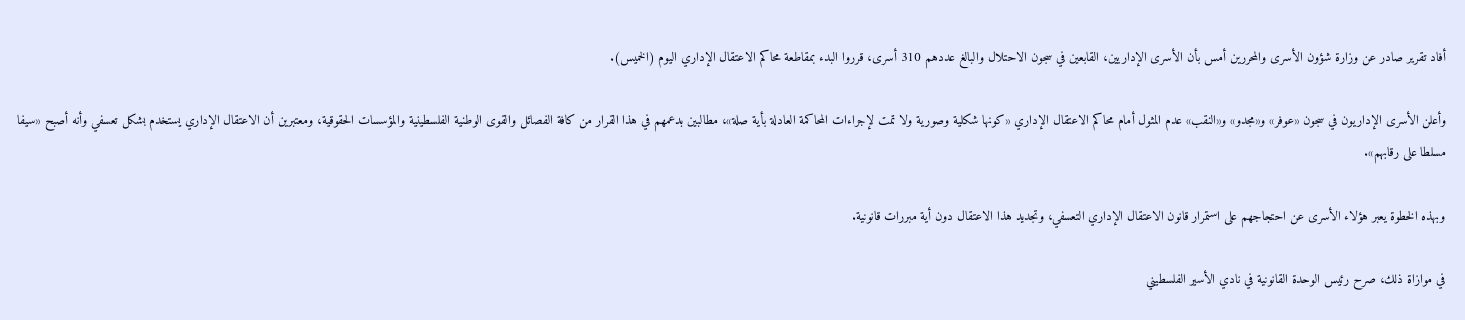أفاد تقرير صادر عن وزارة شؤون الأسرى والمحررين أمس بأن الأسرى الإداريين، القابعين في سجون الاحتلال والبالغ عددهم 310 أسرى، قرروا البدء بمقاطعة محاكم الاعتقال الإداري اليوم (الخميس).

وأعلن الأسرى الإداريون في سجون «عوفر» و«مجدو» و«النقب» عدم المثول أمام محاكم الاعتقال الإداري «كونها شكلية وصورية ولا تمت لإجراءات المحاكمة العادلة بأية صلة»، مطالبين بدعمهم في هذا القرار من كافة الفصائل والقوى الوطنية الفلسطينية والمؤسسات الحقوقية، ومعتبرين أن الاعتقال الإداري يستخدم بشكل تعسفي وأنه أصبح «سيفا مسلطا على رقابهم».

وبهذه الخطوة يعبر هؤلاء الأسرى عن احتجاجهم على استمرار قانون الاعتقال الإداري التعسفي، وتجديد هذا الاعتقال دون أية مبررات قانونية.

في موازاة ذلك، صرح رئيس الوحدة القانونية في نادي الأسير الفلسطيني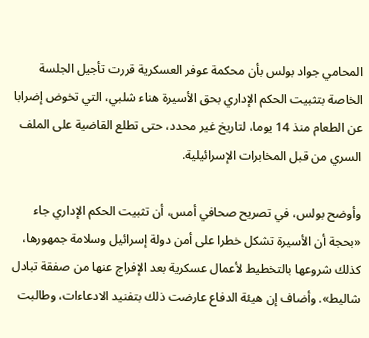المحامي جواد بولس بأن محكمة عوفر العسكرية قررت تأجيل الجلسة الخاصة بتثبيت الحكم الإداري بحق الأسيرة هناء شلبي، التي تخوض إضرابا عن الطعام منذ 14 يوما، لتاريخ غير محدد، حتى تطلع القاضية على الملف السري من قبل المخابرات الإسرائيلية.

وأوضح بولس، في تصريح صحافي أمس، أن تثبيت الحكم الإداري جاء «بحجة أن الأسيرة تشكل خطرا على أمن دولة إسرائيل وسلامة جمهورها، كذلك شروعها بالتخطيط لأعمال عسكرية بعد الإفراج عنها من صفقة تبادل شاليط». وأضاف إن هيئة الدفاع عارضت ذلك بتفنيد الادعاءات، وطالبت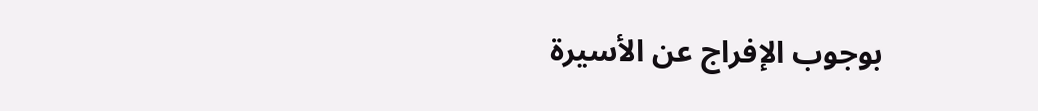بوجوب الإفراج عن الأسيرة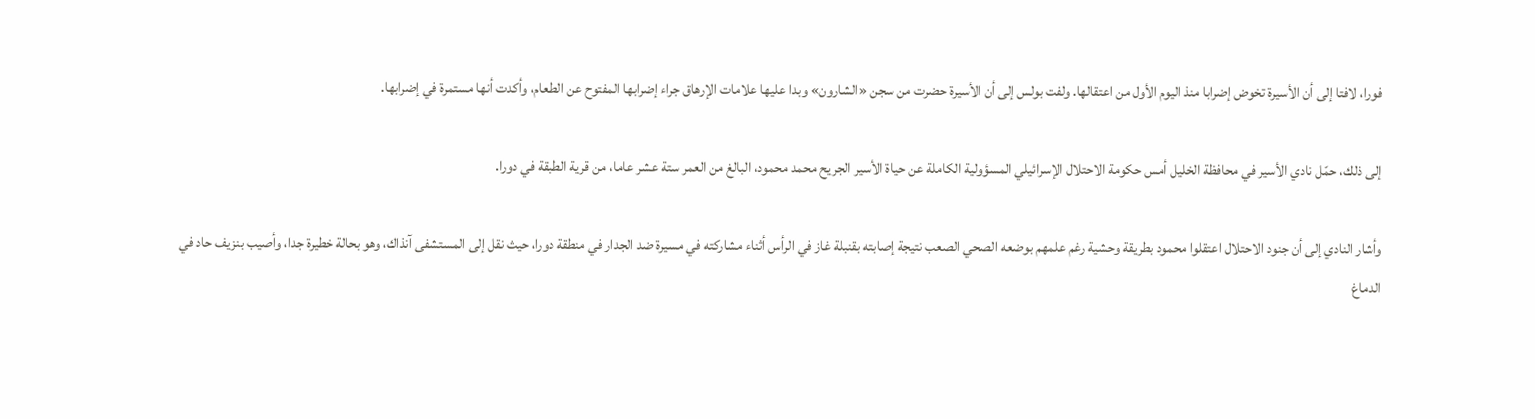فورا، لافتا إلى أن الأسيرة تخوض إضرابا منذ اليوم الأول من اعتقالها. ولفت بولس إلى أن الأسيرة حضرت من سجن «الشارون» وبدا عليها علامات الإرهاق جراء إضرابها المفتوح عن الطعام، وأكدت أنها مستمرة في إضرابها.

إلى ذلك، حمّل نادي الأسير في محافظة الخليل أمس حكومة الاحتلال الإسرائيلي المسؤولية الكاملة عن حياة الأسير الجريح محمد محمود، البالغ من العمر ستة عشر عاما، من قرية الطبقة في دورا.

وأشار النادي إلى أن جنود الاحتلال اعتقلوا محمود بطريقة وحشية رغم علمهم بوضعه الصحي الصعب نتيجة إصابته بقنبلة غاز في الرأس أثناء مشاركته في مسيرة ضد الجدار في منطقة دورا، حيث نقل إلى المستشفى آنذاك، وهو بحالة خطيرة جدا، وأصيب بنزيف حاد في الدماغ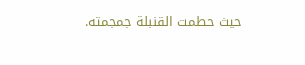حيث حطمت القنبلة جمجمته.